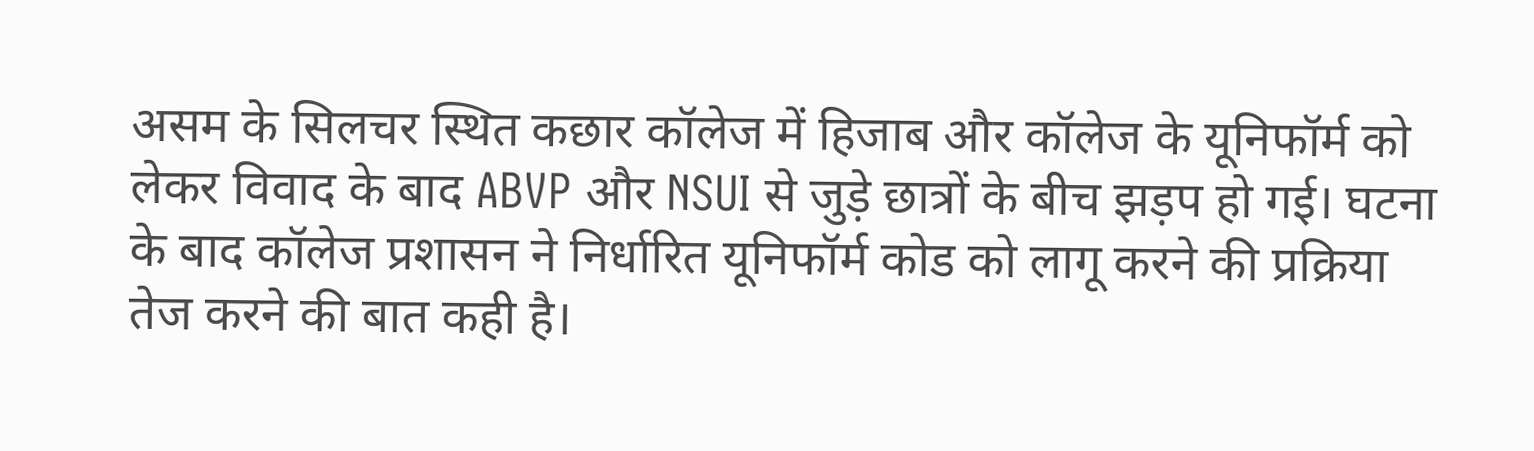असम के सिलचर स्थित कछार कॉलेज में हिजाब और कॉलेज के यूनिफॉर्म को लेकर विवाद के बाद ABVP और NSUI से जुड़े छात्रों के बीच झड़प हो गई। घटना के बाद कॉलेज प्रशासन ने निर्धारित यूनिफॉर्म कोड को लागू करने की प्रक्रिया तेज करने की बात कही है।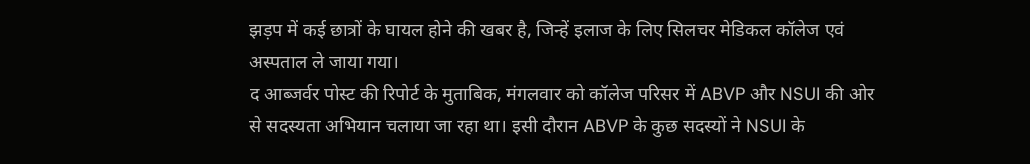झड़प में कई छात्रों के घायल होने की खबर है, जिन्हें इलाज के लिए सिलचर मेडिकल कॉलेज एवं अस्पताल ले जाया गया।
द आब्जर्वर पोस्ट की रिपोर्ट के मुताबिक, मंगलवार को कॉलेज परिसर में ABVP और NSUI की ओर से सदस्यता अभियान चलाया जा रहा था। इसी दौरान ABVP के कुछ सदस्यों ने NSUI के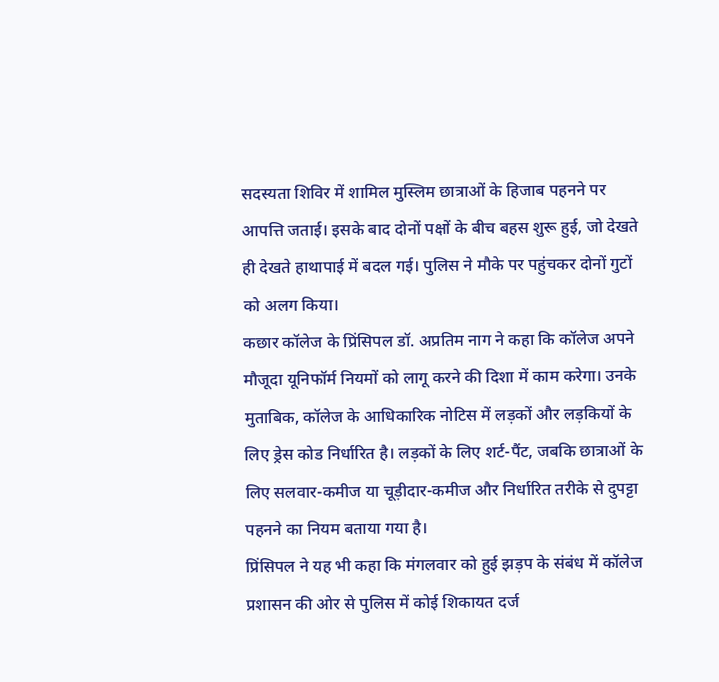सदस्यता शिविर में शामिल मुस्लिम छात्राओं के हिजाब पहनने पर आपत्ति जताई। इसके बाद दोनों पक्षों के बीच बहस शुरू हुई, जो देखते ही देखते हाथापाई में बदल गई। पुलिस ने मौके पर पहुंचकर दोनों गुटों को अलग किया।
कछार कॉलेज के प्रिंसिपल डॉ. अप्रतिम नाग ने कहा कि कॉलेज अपने मौजूदा यूनिफॉर्म नियमों को लागू करने की दिशा में काम करेगा। उनके मुताबिक, कॉलेज के आधिकारिक नोटिस में लड़कों और लड़कियों के लिए ड्रेस कोड निर्धारित है। लड़कों के लिए शर्ट-पैंट, जबकि छात्राओं के लिए सलवार-कमीज या चूड़ीदार-कमीज और निर्धारित तरीके से दुपट्टा पहनने का नियम बताया गया है।
प्रिंसिपल ने यह भी कहा कि मंगलवार को हुई झड़प के संबंध में कॉलेज प्रशासन की ओर से पुलिस में कोई शिकायत दर्ज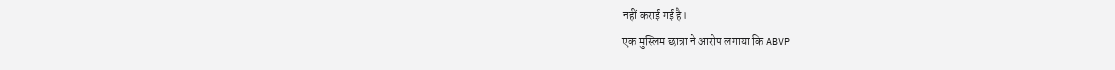नहीं कराई गई है।
एक मुस्लिम छात्रा ने आरोप लगाया कि ABVP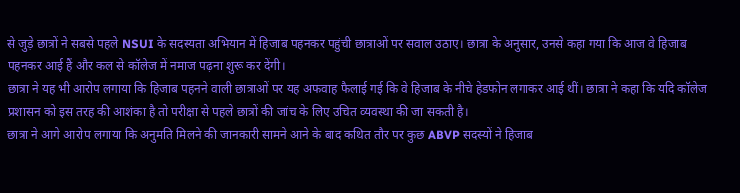से जुड़े छात्रों ने सबसे पहले NSUI के सदस्यता अभियान में हिजाब पहनकर पहुंची छात्राओं पर सवाल उठाए। छात्रा के अनुसार, उनसे कहा गया कि आज वे हिजाब पहनकर आई हैं और कल से कॉलेज में नमाज पढ़ना शुरू कर देंगी।
छात्रा ने यह भी आरोप लगाया कि हिजाब पहनने वाली छात्राओं पर यह अफवाह फैलाई गई कि वे हिजाब के नीचे हेडफोन लगाकर आई थीं। छात्रा ने कहा कि यदि कॉलेज प्रशासन को इस तरह की आशंका है तो परीक्षा से पहले छात्रों की जांच के लिए उचित व्यवस्था की जा सकती है।
छात्रा ने आगे आरोप लगाया कि अनुमति मिलने की जानकारी सामने आने के बाद कथित तौर पर कुछ ABVP सदस्यों ने हिजाब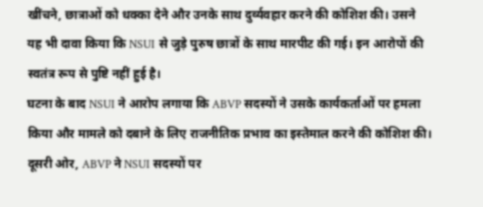खींचने, छात्राओं को धक्का देने और उनके साथ दुर्व्यवहार करने की कोशिश की। उसने यह भी दावा किया कि NSUI से जुड़े पुरुष छात्रों के साथ मारपीट की गई। इन आरोपों की स्वतंत्र रूप से पुष्टि नहीं हुई है।
घटना के बाद NSUI ने आरोप लगाया कि ABVP सदस्यों ने उसके कार्यकर्ताओं पर हमला किया और मामले को दबाने के लिए राजनीतिक प्रभाव का इस्तेमाल करने की कोशिश की। दूसरी ओर, ABVP ने NSUI सदस्यों पर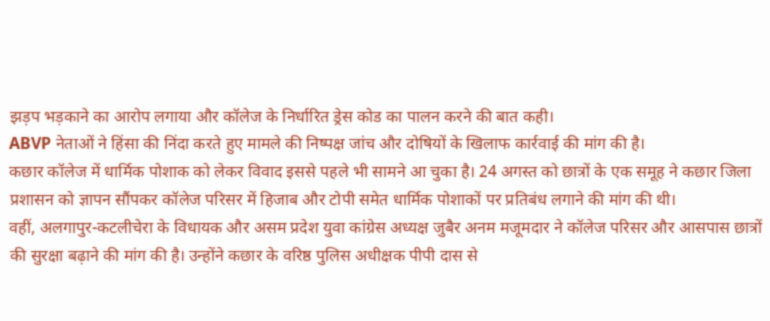झड़प भड़काने का आरोप लगाया और कॉलेज के निर्धारित ड्रेस कोड का पालन करने की बात कही।
ABVP नेताओं ने हिंसा की निंदा करते हुए मामले की निष्पक्ष जांच और दोषियों के खिलाफ कार्रवाई की मांग की है।
कछार कॉलेज में धार्मिक पोशाक को लेकर विवाद इससे पहले भी सामने आ चुका है। 24 अगस्त को छात्रों के एक समूह ने कछार जिला प्रशासन को ज्ञापन सौंपकर कॉलेज परिसर में हिजाब और टोपी समेत धार्मिक पोशाकों पर प्रतिबंध लगाने की मांग की थी।
वहीं, अलगापुर-कटलीचेरा के विधायक और असम प्रदेश युवा कांग्रेस अध्यक्ष जुबैर अनम मजूमदार ने कॉलेज परिसर और आसपास छात्रों की सुरक्षा बढ़ाने की मांग की है। उन्होंने कछार के वरिष्ठ पुलिस अधीक्षक पीपी दास से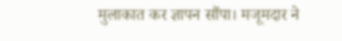मुलाकात कर ज्ञापन सौंपा। मजूमदार ने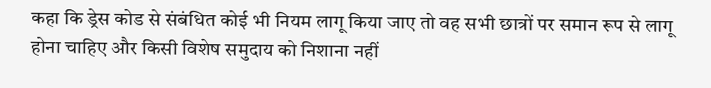कहा कि ड्रेस कोड से संबंधित कोई भी नियम लागू किया जाए तो वह सभी छात्रों पर समान रूप से लागू होना चाहिए और किसी विशेष समुदाय को निशाना नहीं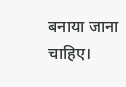बनाया जाना चाहिए।